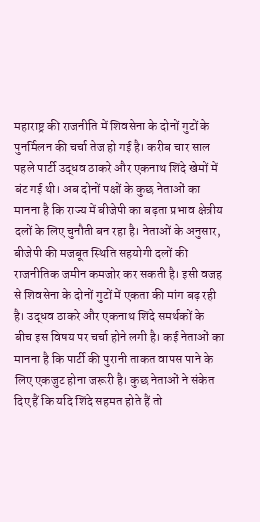महाराष्ट्र की राजनीति में शिवसेना के दोनों गुटों के पुनर्मिलन की चर्चा तेज हो गई है। करीब चार साल पहले पार्टी उद्धव ठाकरे और एकनाथ शिंदे खेमों में बंट गई थी। अब दोनों पक्षों के कुछ नेताओं का मानना है कि राज्य में बीजेपी का बढ़ता प्रभाव क्षेत्रीय दलों के लिए चुनौती बन रहा है। नेताओं के अनुसार, बीजेपी की मजबूत स्थिति सहयोगी दलों की राजनीतिक जमीन कमजोर कर सकती है। इसी वजह से शिवसेना के दोनों गुटों में एकता की मांग बढ़ रही है। उद्धव ठाकरे और एकनाथ शिंदे समर्थकों के बीच इस विषय पर चर्चा होने लगी है। कई नेताओं का मानना है कि पार्टी की पुरानी ताकत वापस पाने के लिए एकजुट होना जरूरी है। कुछ नेताओं ने संकेत दिए हैं कि यदि शिंदे सहमत होते हैं तो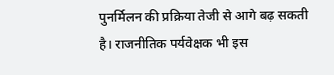पुनर्मिलन की प्रक्रिया तेजी से आगे बढ़ सकती है। राजनीतिक पर्यवेक्षक भी इस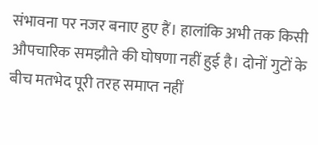संभावना पर नजर बनाए हुए हैं। हालांकि अभी तक किसी औपचारिक समझौते की घोषणा नहीं हुई है। दोनों गुटों के बीच मतभेद पूरी तरह समाप्त नहीं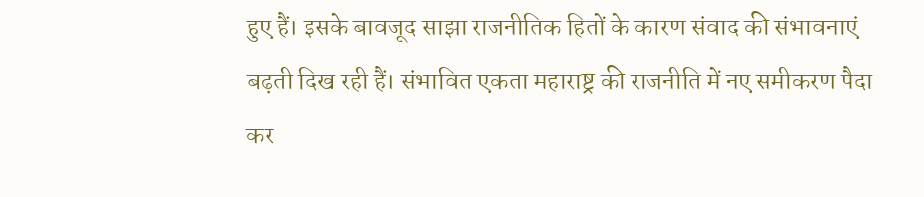हुए हैं। इसके बावजूद साझा राजनीतिक हितों के कारण संवाद की संभावनाएं बढ़ती दिख रही हैं। संभावित एकता महाराष्ट्र की राजनीति में नए समीकरण पैदा कर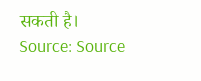सकती है।
Source: Source